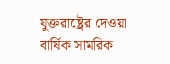যুক্তরাষ্ট্রের দেওয়া বার্ষিক সামরিক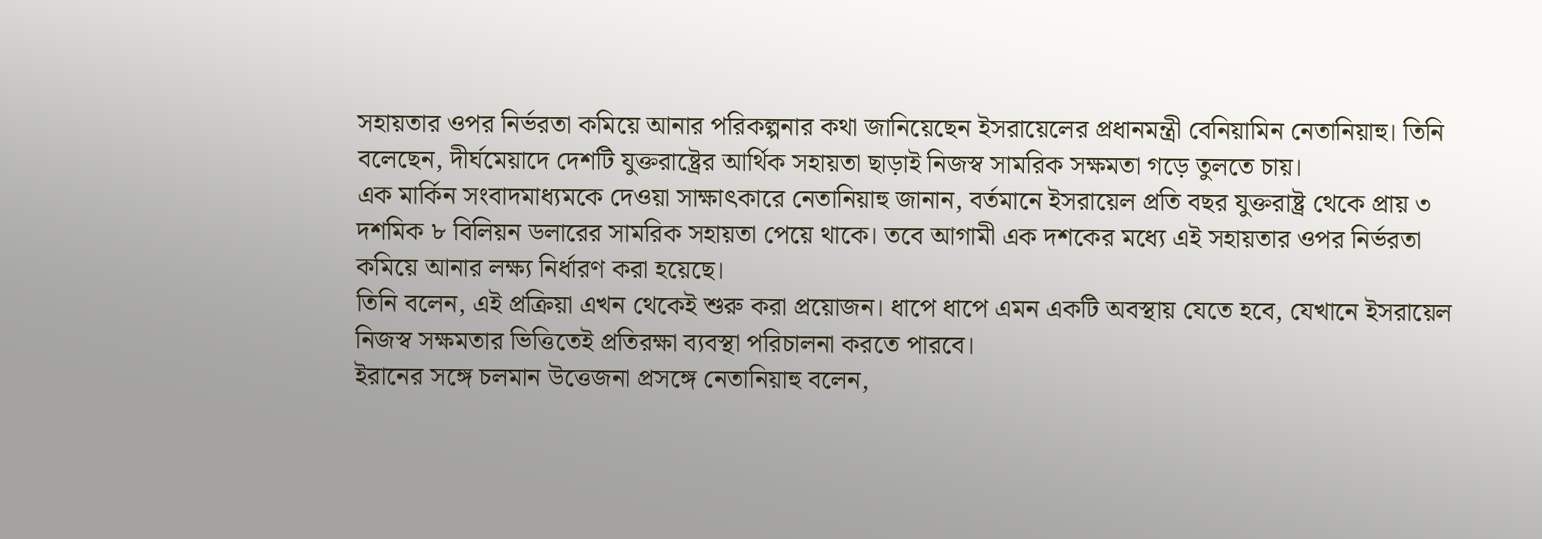সহায়তার ওপর নির্ভরতা কমিয়ে আনার পরিকল্পনার কথা জানিয়েছেন ইসরায়েলের প্রধানমন্ত্রী বেনিয়ামিন নেতানিয়াহু। তিনি বলেছেন, দীর্ঘমেয়াদে দেশটি যুক্তরাষ্ট্রের আর্থিক সহায়তা ছাড়াই নিজস্ব সামরিক সক্ষমতা গড়ে তুলতে চায়।
এক মার্কিন সংবাদমাধ্যমকে দেওয়া সাক্ষাৎকারে নেতানিয়াহু জানান, বর্তমানে ইসরায়েল প্রতি বছর যুক্তরাষ্ট্র থেকে প্রায় ৩ দশমিক ৮ বিলিয়ন ডলারের সামরিক সহায়তা পেয়ে থাকে। তবে আগামী এক দশকের মধ্যে এই সহায়তার ওপর নির্ভরতা কমিয়ে আনার লক্ষ্য নির্ধারণ করা হয়েছে।
তিনি বলেন, এই প্রক্রিয়া এখন থেকেই শুরু করা প্রয়োজন। ধাপে ধাপে এমন একটি অবস্থায় যেতে হবে, যেখানে ইসরায়েল নিজস্ব সক্ষমতার ভিত্তিতেই প্রতিরক্ষা ব্যবস্থা পরিচালনা করতে পারবে।
ইরানের সঙ্গে চলমান উত্তেজনা প্রসঙ্গে নেতানিয়াহু বলেন,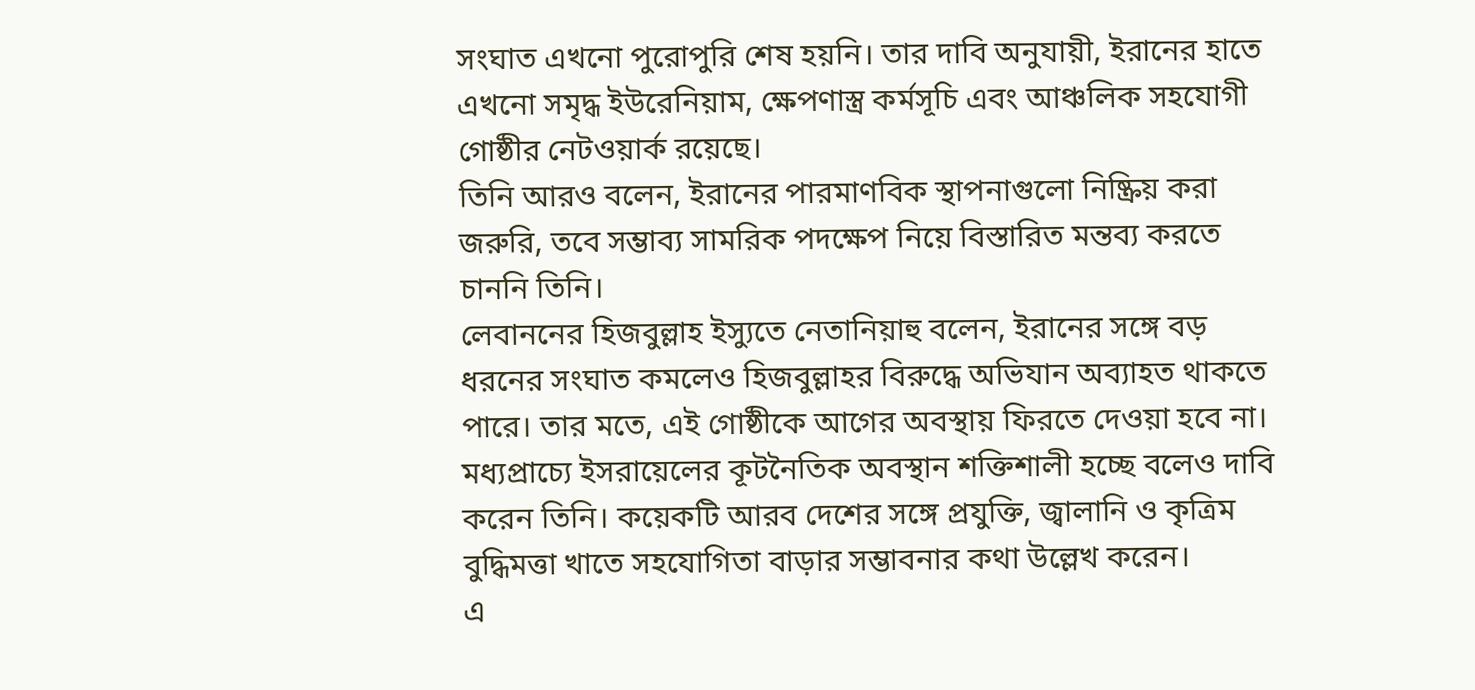সংঘাত এখনো পুরোপুরি শেষ হয়নি। তার দাবি অনুযায়ী, ইরানের হাতে এখনো সমৃদ্ধ ইউরেনিয়াম, ক্ষেপণাস্ত্র কর্মসূচি এবং আঞ্চলিক সহযোগী গোষ্ঠীর নেটওয়ার্ক রয়েছে।
তিনি আরও বলেন, ইরানের পারমাণবিক স্থাপনাগুলো নিষ্ক্রিয় করা জরুরি, তবে সম্ভাব্য সামরিক পদক্ষেপ নিয়ে বিস্তারিত মন্তব্য করতে চাননি তিনি।
লেবাননের হিজবুল্লাহ ইস্যুতে নেতানিয়াহু বলেন, ইরানের সঙ্গে বড় ধরনের সংঘাত কমলেও হিজবুল্লাহর বিরুদ্ধে অভিযান অব্যাহত থাকতে পারে। তার মতে, এই গোষ্ঠীকে আগের অবস্থায় ফিরতে দেওয়া হবে না।
মধ্যপ্রাচ্যে ইসরায়েলের কূটনৈতিক অবস্থান শক্তিশালী হচ্ছে বলেও দাবি করেন তিনি। কয়েকটি আরব দেশের সঙ্গে প্রযুক্তি, জ্বালানি ও কৃত্রিম বুদ্ধিমত্তা খাতে সহযোগিতা বাড়ার সম্ভাবনার কথা উল্লেখ করেন।
এ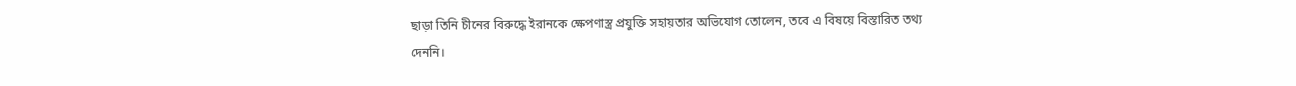ছাড়া তিনি চীনের বিরুদ্ধে ইরানকে ক্ষেপণাস্ত্র প্রযুক্তি সহায়তার অভিযোগ তোলেন, তবে এ বিষয়ে বিস্তারিত তথ্য দেননি।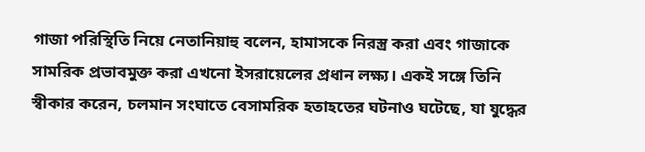গাজা পরিস্থিতি নিয়ে নেতানিয়াহু বলেন, হামাসকে নিরস্ত্র করা এবং গাজাকে সামরিক প্রভাবমুক্ত করা এখনো ইসরায়েলের প্রধান লক্ষ্য। একই সঙ্গে তিনি স্বীকার করেন, চলমান সংঘাতে বেসামরিক হতাহতের ঘটনাও ঘটেছে, যা যুদ্ধের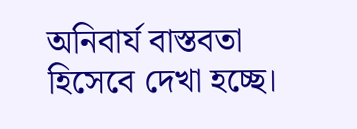অনিবার্য বাস্তবতা হিসেবে দেখা হচ্ছে।